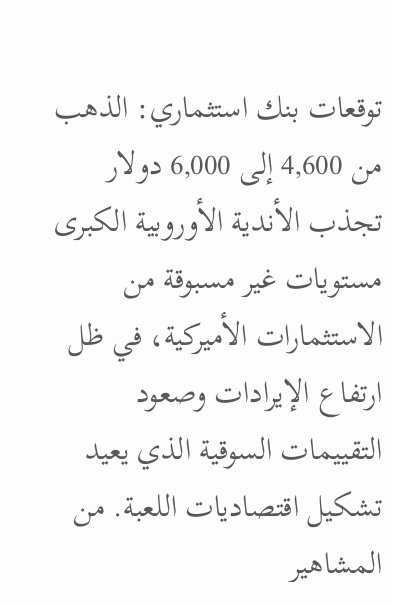توقعات بنك استثماري: الذهب من 4,600 إلى 6,000 دولار
تجذب الأندية الأوروبية الكبرى مستويات غير مسبوقة من الاستثمارات الأميركية، في ظل ارتفاع الإيرادات وصعود التقييمات السوقية الذي يعيد تشكيل اقتصاديات اللعبة. من المشاهير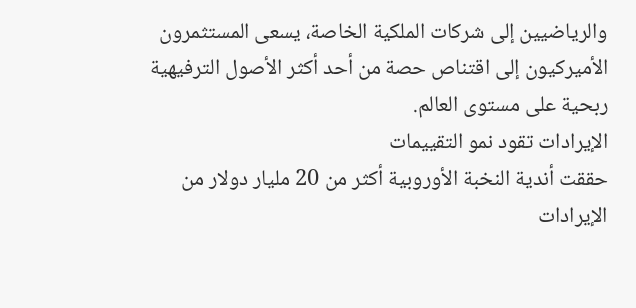والرياضيين إلى شركات الملكية الخاصة، يسعى المستثمرون الأميركيون إلى اقتناص حصة من أحد أكثر الأصول الترفيهية ربحية على مستوى العالم.
الإيرادات تقود نمو التقييمات
حققت أندية النخبة الأوروبية أكثر من 20 مليار دولار من الإيرادات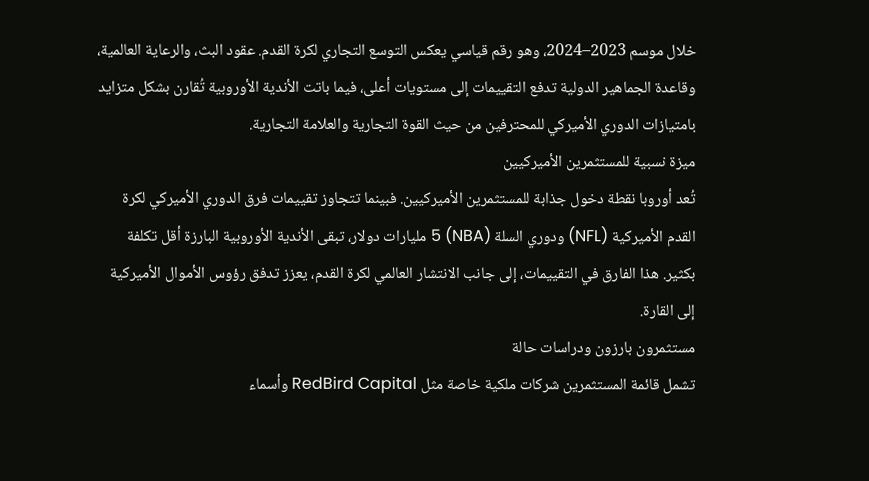خلال موسم 2023–2024، وهو رقم قياسي يعكس التوسع التجاري لكرة القدم. عقود البث، والرعاية العالمية، وقاعدة الجماهير الدولية تدفع التقييمات إلى مستويات أعلى، فيما باتت الأندية الأوروبية تُقارن بشكل متزايد بامتيازات الدوري الأميركي للمحترفين من حيث القوة التجارية والعلامة التجارية.
ميزة نسبية للمستثمرين الأميركيين
تُعد أوروبا نقطة دخول جذابة للمستثمرين الأميركيين. فبينما تتجاوز تقييمات فرق الدوري الأميركي لكرة القدم الأميركية (NFL) ودوري السلة (NBA) 5 مليارات دولار، تبقى الأندية الأوروبية البارزة أقل تكلفة بكثير. هذا الفارق في التقييمات، إلى جانب الانتشار العالمي لكرة القدم، يعزز تدفق رؤوس الأموال الأميركية إلى القارة.
مستثمرون بارزون ودراسات حالة
تشمل قائمة المستثمرين شركات ملكية خاصة مثل RedBird Capital وأسماء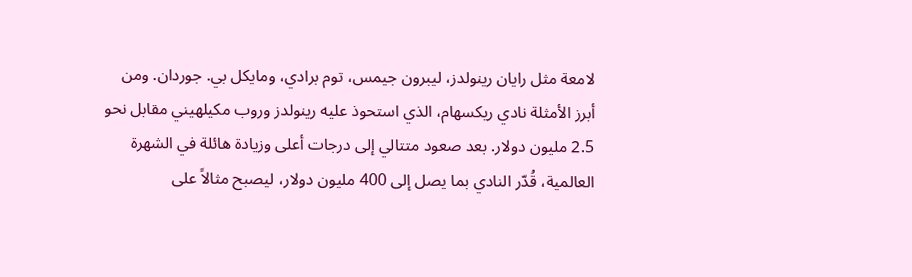لامعة مثل رايان رينولدز، ليبرون جيمس، توم برادي، ومايكل بي. جوردان. ومن أبرز الأمثلة نادي ريكسهام، الذي استحوذ عليه رينولدز وروب مكيلهيني مقابل نحو 2.5 مليون دولار. بعد صعود متتالي إلى درجات أعلى وزيادة هائلة في الشهرة العالمية، قُدّر النادي بما يصل إلى 400 مليون دولار، ليصبح مثالاً على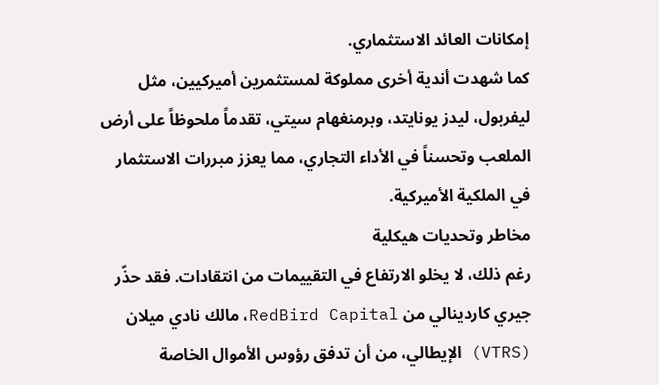إمكانات العائد الاستثماري.
كما شهدت أندية أخرى مملوكة لمستثمرين أميركيين، مثل ليفربول، ليدز يونايتد، وبرمنغهام سيتي، تقدماً ملحوظاً على أرض الملعب وتحسناً في الأداء التجاري، مما يعزز مبررات الاستثمار في الملكية الأميركية.
مخاطر وتحديات هيكلية
رغم ذلك، لا يخلو الارتفاع في التقييمات من انتقادات. فقد حذّر جيري كاردينالي من RedBird Capital، مالك نادي ميلان (VTRS) الإيطالي، من أن تدفق رؤوس الأموال الخاصة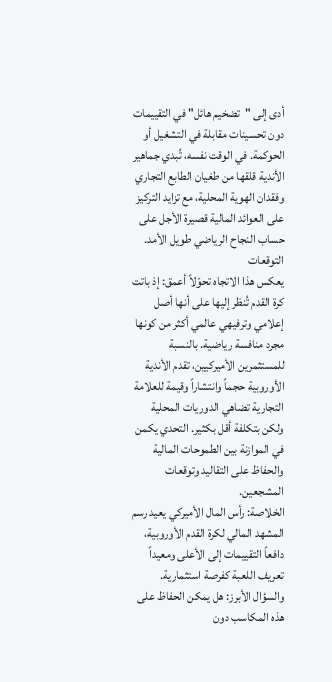أدى إلى "تضخيم هائل" في التقييمات دون تحسينات مقابلة في التشغيل أو الحوكمة. في الوقت نفسه، تُبدي جماهير الأندية قلقها من طغيان الطابع التجاري وفقدان الهوية المحلية، مع تزايد التركيز على العوائد المالية قصيرة الأجل على حساب النجاح الرياضي طويل الأمد.
التوقعات
يعكس هذا الاتجاه تحوّلاً أعمق: إذ باتت كرة القدم تُنظر إليها على أنها أصل إعلامي وترفيهي عالمي أكثر من كونها مجرد منافسة رياضية. بالنسبة للمستثمرين الأميركيين، تقدم الأندية الأوروبية حجماً وانتشاراً وقيمة للعلامة التجارية تضاهي الدوريات المحلية ولكن بتكلفة أقل بكثير. التحدي يكمن في الموازنة بين الطموحات المالية والحفاظ على التقاليد وتوقعات المشجعين.
الخلاصة: رأس المال الأميركي يعيد رسم المشهد المالي لكرة القدم الأوروبية، دافعاً التقييمات إلى الأعلى ومعيداً تعريف اللعبة كفرصة استثمارية. والسؤال الأبرز: هل يمكن الحفاظ على هذه المكاسب دون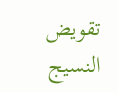تقويض النسيج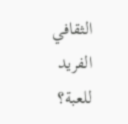الثقافي الفريد للعبة؟